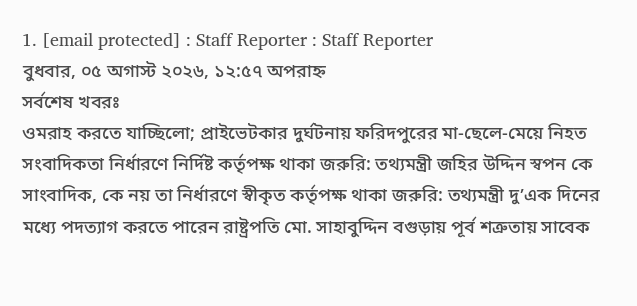1. [email protected] : Staff Reporter : Staff Reporter
বুধবার, ০৫ অগাস্ট ২০২৬, ১২:৫৭ অপরাহ্ন
সর্বশেষ খবরঃ
ওমরাহ করতে যাচ্ছিলো; প্রাইভেটকার দুর্ঘটনায় ফরিদপুরের মা-ছেলে-মেয়ে নিহত সংবাদিকতা নির্ধারণে নির্দিষ্ট কর্তৃপক্ষ থাকা জরুরি: তথ্যমন্ত্রী জহির উদ্দিন স্বপন কে সাংবাদিক, কে নয় তা নির্ধারণে স্বীকৃত কর্তৃপক্ষ থাকা জরুরি: তথ্যমন্ত্রী দু’এক দিনের মধ্যে পদত্যাগ করতে পারেন রাষ্ট্রপতি মো. সাহাবুদ্দিন বগুড়ায় পূর্ব শত্রুতায় সাবেক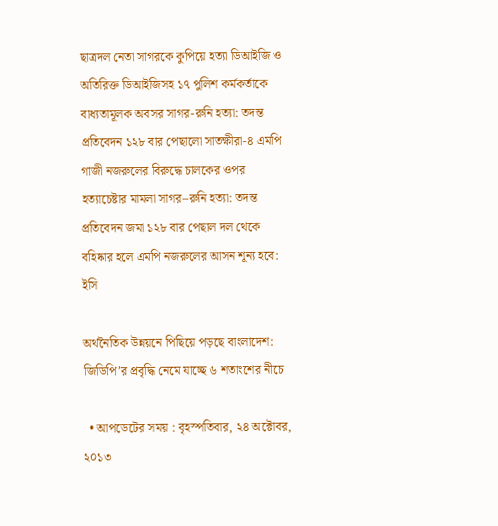ছাত্রদল নেতা সাগরকে কুপিয়ে হত্যা ডিআইজি ও অতিরিক্ত ডিআইজিসহ ১৭ পুলিশ কর্মকর্তাকে বাধ্যতামূলক অবসর সাগর-রুনি হত্যা: তদন্ত প্রতিবেদন ১২৮ বার পেছালো সাতক্ষীরা-৪ এমপি গাজী নজরুলের বিরুদ্ধে চালকের ওপর হত্যাচেষ্টার মামলা সাগর–রুনি হত্যা: তদন্ত প্রতিবেদন জমা ১২৮ বার পেছাল দল থেকে বহিষ্কার হলে এমপি নজরুলের আসন শূন্য হবে: ইসি

অর্থনৈতিক উন্নয়নে পিছিয়ে পড়ছে বাংলাদেশ: জিডিপি’র প্রবৃদ্ধি নেমে যাচ্ছে ৬ শতাংশের নীচে

  • আপডেটের সময় : বৃহস্পতিবার, ২৪ অক্টোবর, ২০১৩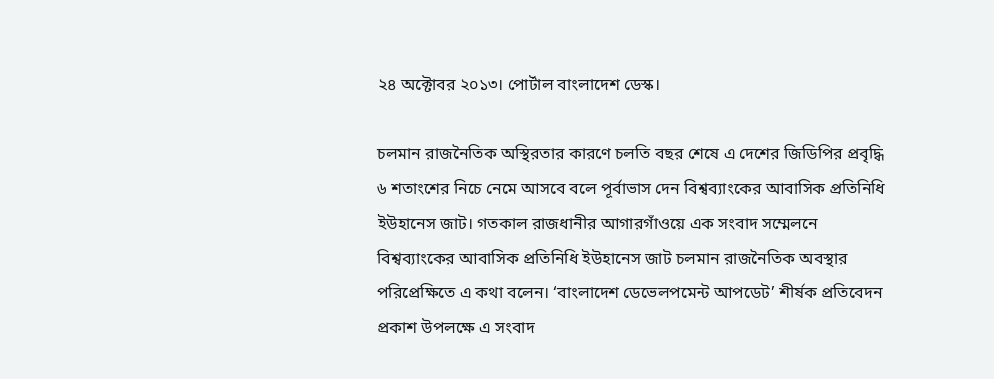২৪ অক্টোবর ২০১৩। পোর্টাল বাংলাদেশ ডেস্ক।

চলমান রাজনৈতিক অস্থিরতার কারণে চলতি বছর শেষে এ দেশের জিডিপির প্রবৃদ্ধি ৬ শতাংশের নিচে নেমে আসবে বলে পূর্বাভাস দেন বিশ্বব্যাংকের আবাসিক প্রতিনিধি ইউহানেস জাট। গতকাল রাজধানীর আগারগাঁওয়ে এক সংবাদ সম্মেলনে বিশ্বব্যাংকের আবাসিক প্রতিনিধি ইউহানেস জাট চলমান রাজনৈতিক অবস্থার পরিপ্রেক্ষিতে এ কথা বলেন। ‘বাংলাদেশ ডেভেলপমেন্ট আপডেট’ শীর্ষক প্রতিবেদন প্রকাশ উপলক্ষে এ সংবাদ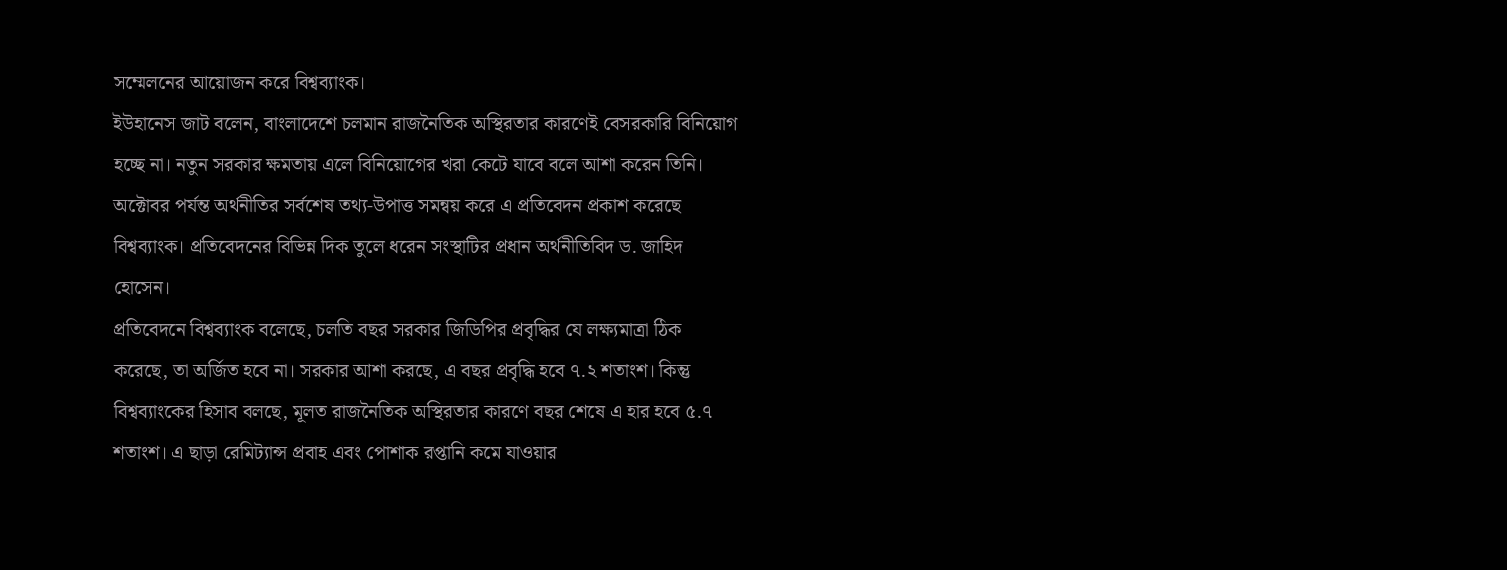সম্মেলনের আয়োজন করে বিশ্বব্যাংক।
ইউহানেস জাট বলেন, বাংলাদেশে চলমান রাজনৈতিক অস্থিরতার কারণেই বেসরকারি বিনিয়োগ হচ্ছে না। নতুন সরকার ক্ষমতায় এলে বিনিয়োগের খরা কেটে যাবে বলে আশা করেন তিনি। অক্টোবর পর্যন্ত অর্থনীতির সর্বশেষ তথ্য-উপাত্ত সমন্বয় করে এ প্রতিবেদন প্রকাশ করেছে বিশ্বব্যাংক। প্রতিবেদনের বিভিন্ন দিক তুলে ধরেন সংস্থাটির প্রধান অর্থনীতিবিদ ড. জাহিদ হোসেন।
প্রতিবেদনে বিশ্বব্যাংক বলেছে, চলতি বছর সরকার জিডিপির প্রবৃদ্ধির যে লক্ষ্যমাত্রা ঠিক করেছে, তা অর্জিত হবে না। সরকার আশা করছে, এ বছর প্রবৃদ্ধি হবে ৭.২ শতাংশ। কিন্তু বিশ্বব্যাংকের হিসাব বলছে, মূলত রাজনৈতিক অস্থিরতার কারণে বছর শেষে এ হার হবে ৫.৭ শতাংশ। এ ছাড়া রেমিট্যান্স প্রবাহ এবং পোশাক রপ্তানি কমে যাওয়ার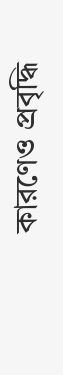কারণেও প্রবৃদ্ধি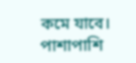কমে যাবে। পাশাপাশি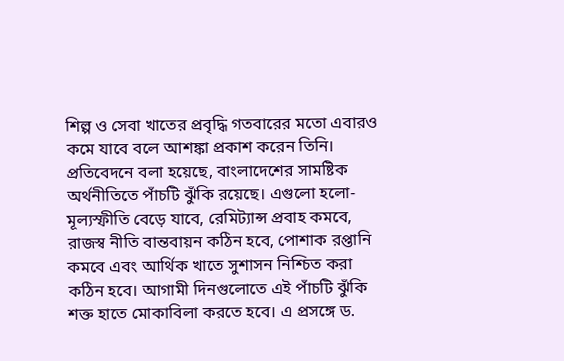শিল্প ও সেবা খাতের প্রবৃদ্ধি গতবারের মতো এবারও কমে যাবে বলে আশঙ্কা প্রকাশ করেন তিনি।
প্রতিবেদনে বলা হয়েছে, বাংলাদেশের সামষ্টিক অর্থনীতিতে পাঁচটি ঝুঁকি রয়েছে। এগুলো হলো- মূল্যস্ফীতি বেড়ে যাবে, রেমিট্যান্স প্রবাহ কমবে, রাজস্ব নীতি বান্তবায়ন কঠিন হবে, পোশাক রপ্তানি কমবে এবং আর্থিক খাতে সুশাসন নিশ্চিত করা কঠিন হবে। আগামী দিনগুলোতে এই পাঁচটি ঝুঁকি শক্ত হাতে মোকাবিলা করতে হবে। এ প্রসঙ্গে ড.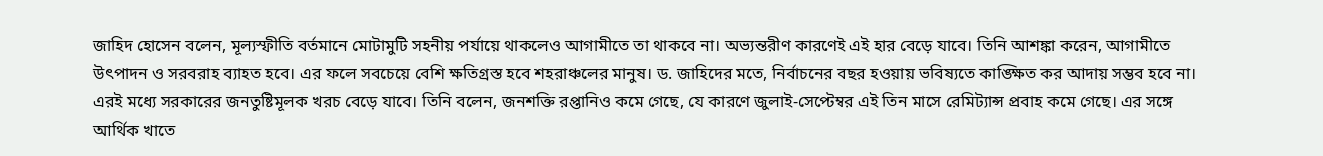জাহিদ হোসেন বলেন, মূল্যস্ফীতি বর্তমানে মোটামুটি সহনীয় পর্যায়ে থাকলেও আগামীতে তা থাকবে না। অভ্যন্তরীণ কারণেই এই হার বেড়ে যাবে। তিনি আশঙ্কা করেন, আগামীতে উৎপাদন ও সরবরাহ ব্যাহত হবে। এর ফলে সবচেয়ে বেশি ক্ষতিগ্রস্ত হবে শহরাঞ্চলের মানুষ। ড. জাহিদের মতে, নির্বাচনের বছর হওয়ায় ভবিষ্যতে কাঙ্ক্ষিত কর আদায় সম্ভব হবে না। এরই মধ্যে সরকারের জনতুষ্টিমূলক খরচ বেড়ে যাবে। তিনি বলেন, জনশক্তি রপ্তানিও কমে গেছে, যে কারণে জুলাই-সেপ্টেম্বর এই তিন মাসে রেমিট্যান্স প্রবাহ কমে গেছে। এর সঙ্গে আর্থিক খাতে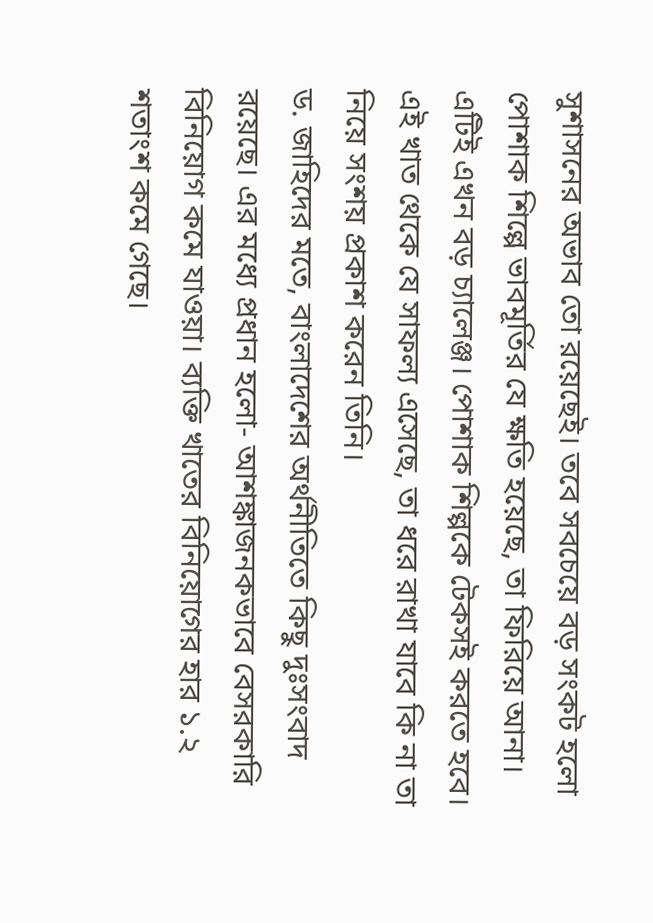সুশাসনের অভাব তো রয়েছেই। তবে সবচেয়ে বড় সংকট হলো পোশাক শিল্পে ভাবমূর্তির যে ক্ষতি হয়েছে, তা ফিরিয়ে আনা। এটিই এখন বড় চ্যালেঞ্জ। পোশাক শিল্পকে টেকসই করতে হবে। এই খাত থেকে যে সাফল্য এসেছে, তা ধরে রাখা যাবে কি না তা নিয়ে সংশয় প্রকাশ করেন তিনি।
ড. জাহিদের মতে, বাংলাদেশের অর্থনীতিতে কিছু দুঃসংবাদ রয়েছে। এর মধ্যে প্রধান হলো- আশঙ্কাজনকভাবে বেসরকারি বিনিয়োগ কমে যাওয়া। ব্যক্তি খাতের বিনিয়োগের হার ১.২ শতাংশ কমে গেছে।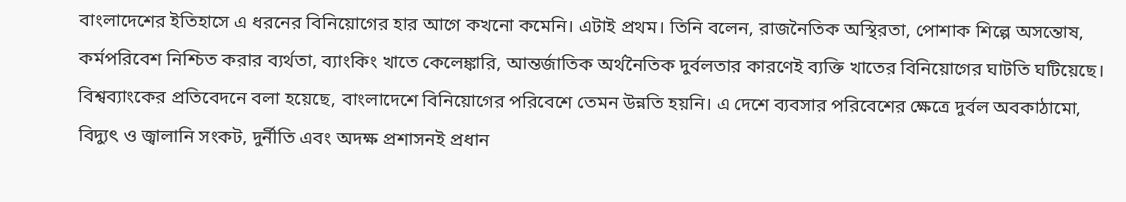বাংলাদেশের ইতিহাসে এ ধরনের বিনিয়োগের হার আগে কখনো কমেনি। এটাই প্রথম। তিনি বলেন, রাজনৈতিক অস্থিরতা, পোশাক শিল্পে অসন্তোষ, কর্মপরিবেশ নিশ্চিত করার ব্যর্থতা, ব্যাংকিং খাতে কেলেঙ্কারি, আন্তর্জাতিক অর্থনৈতিক দুর্বলতার কারণেই ব্যক্তি খাতের বিনিয়োগের ঘাটতি ঘটিয়েছে।
বিশ্বব্যাংকের প্রতিবেদনে বলা হয়েছে, বাংলাদেশে বিনিয়োগের পরিবেশে তেমন উন্নতি হয়নি। এ দেশে ব্যবসার পরিবেশের ক্ষেত্রে দুর্বল অবকাঠামো, বিদ্যুৎ ও জ্বালানি সংকট, দুর্নীতি এবং অদক্ষ প্রশাসনই প্রধান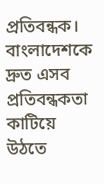প্রতিবন্ধক। বাংলাদেশকে দ্রুত এসব প্রতিবন্ধকতা কাটিয়ে উঠতে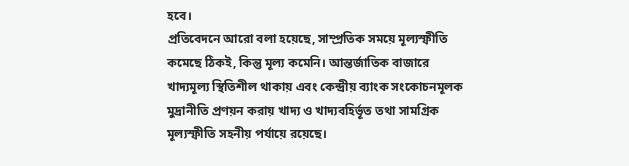হবে।
প্রতিবেদনে আরো বলা হয়েছে, সাম্প্রতিক সময়ে মূল্যস্ফীতি কমেছে ঠিকই, কিন্তু মূল্য কমেনি। আন্তর্জাতিক বাজারে খাদ্যমূল্য স্থিতিশীল থাকায় এবং কেন্দ্রীয় ব্যাংক সংকোচনমূলক মুদ্রানীতি প্রণয়ন করায় খাদ্য ও খাদ্যবহির্ভূত তথা সামগ্রিক মূল্যস্ফীতি সহনীয় পর্যায়ে রয়েছে।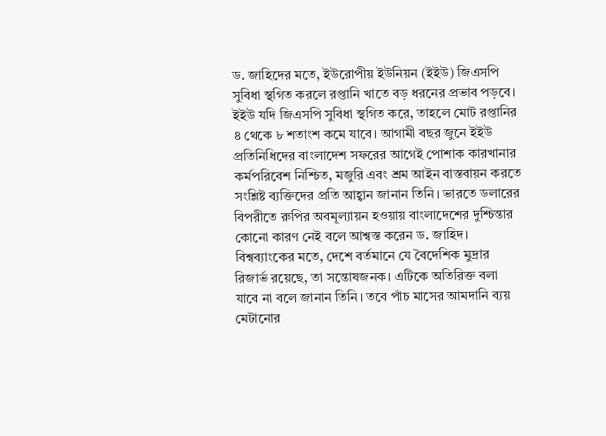ড. জাহিদের মতে, ইউরোপীয় ইউনিয়ন (ইইউ) জিএসপি সুবিধা স্থগিত করলে রপ্তানি খাতে বড় ধরনের প্রভাব পড়বে। ইইউ যদি জিএসপি সুবিধা স্থগিত করে, তাহলে মোট রপ্তানির ৪ থেকে ৮ শতাংশ কমে যাবে। আগামী বছর জুনে ইইউ প্রতিনিধিদের বাংলাদেশ সফরের আগেই পোশাক কারখানার কর্মপরিবেশ নিশ্চিত, মজুরি এবং শ্রম আইন বাস্তবায়ন করতে সংশ্লিষ্ট ব্যক্তিদের প্রতি আহ্বান জানান তিনি। ভারতে ডলারের বিপরীতে রুপির অবমূল্যায়ন হওয়ায় বাংলাদেশের দুশ্চিন্তার কোনো কারণ নেই বলে আশ্বস্ত করেন ড. জাহিদ।
বিশ্বব্যাংকের মতে, দেশে বর্তমানে যে বৈদেশিক মুদ্রার রিজার্ভ রয়েছে, তা সন্তোষজনক। এটিকে অতিরিক্ত বলা যাবে না বলে জানান তিনি। তবে পাঁচ মাসের আমদানি ব্যয় মেটানোর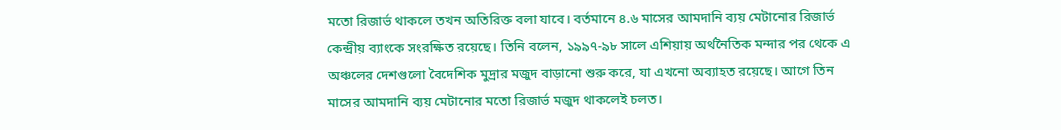মতো রিজার্ভ থাকলে তখন অতিরিক্ত বলা যাবে। বর্তমানে ৪.৬ মাসের আমদানি ব্যয় মেটানোর রিজার্ভ কেন্দ্রীয় ব্যাংকে সংরক্ষিত রয়েছে। তিনি বলেন, ১৯৯৭-৯৮ সালে এশিয়ায় অর্থনৈতিক মন্দার পর থেকে এ অঞ্চলের দেশগুলো বৈদেশিক মুদ্রার মজুদ বাড়ানো শুরু করে, যা এখনো অব্যাহত রয়েছে। আগে তিন মাসের আমদানি ব্যয় মেটানোর মতো রিজার্ভ মজুদ থাকলেই চলত।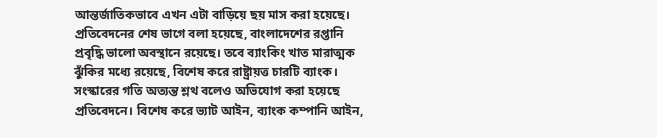আন্তর্জাতিকভাবে এখন এটা বাড়িয়ে ছয় মাস করা হয়েছে। প্রতিবেদনের শেষ ভাগে বলা হয়েছে, বাংলাদেশের রপ্তানি প্রবৃদ্ধি ভালো অবস্থানে রয়েছে। তবে ব্যাংকিং খাত মারাত্মক ঝুঁকির মধ্যে রয়েছে, বিশেষ করে রাষ্ট্রায়ত্ত চারটি ব্যাংক। সংস্কারের গতি অত্যন্ত শ্লথ বলেও অভিযোগ করা হয়েছে প্রতিবেদনে। বিশেষ করে ভ্যাট আইন, ব্যাংক কম্পানি আইন,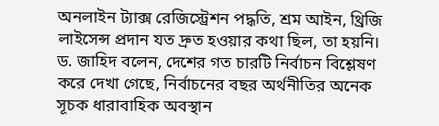অনলাইন ট্যাক্স রেজিস্ট্রেশন পদ্ধতি, শ্রম আইন, থ্রিজি লাইসেন্স প্রদান যত দ্রুত হওয়ার কথা ছিল, তা হয়নি।
ড. জাহিদ বলেন, দেশের গত চারটি নির্বাচন বিশ্লেষণ করে দেখা গেছে, নির্বাচনের বছর অর্থনীতির অনেক সূচক ধারাবাহিক অবস্থান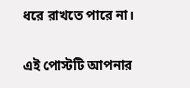ধরে রাখতে পারে না।

এই পোস্টটি আপনার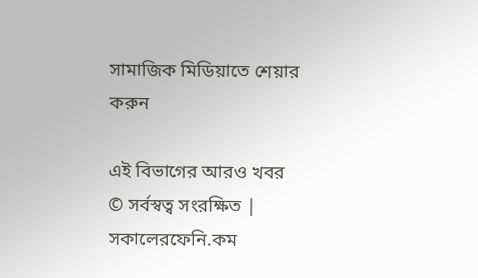সামাজিক মিডিয়াতে শেয়ার করুন

এই বিভাগের আরও খবর
© সর্বস্বত্ব সংরক্ষিত | সকালেরফেনি.কম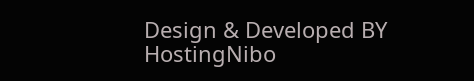Design & Developed BY HostingNibo